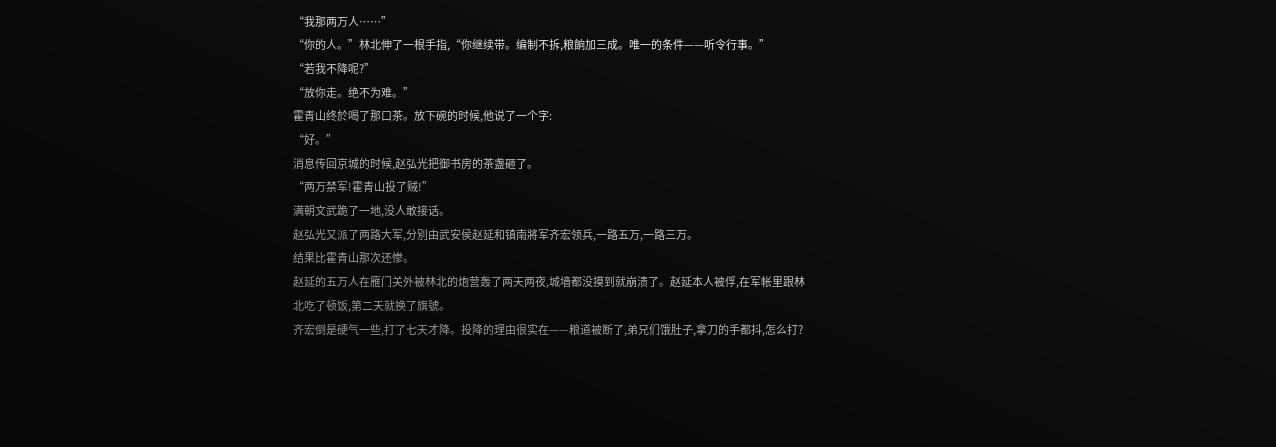“我那两万人……”
“你的人。”林北伸了一根手指,“你继续带。编制不拆,粮餉加三成。唯一的条件——听令行事。”
“若我不降呢?”
“放你走。绝不为难。”
霍青山终於喝了那口茶。放下碗的时候,他说了一个字:
“好。”
消息传回京城的时候,赵弘光把御书房的茶盏砸了。
“两万禁军!霍青山投了贼!”
满朝文武跪了一地,没人敢接话。
赵弘光又派了两路大军,分別由武安侯赵延和镇南將军齐宏领兵,一路五万,一路三万。
结果比霍青山那次还惨。
赵延的五万人在雁门关外被林北的炮营轰了两天两夜,城墙都没摸到就崩溃了。赵延本人被俘,在军帐里跟林北吃了顿饭,第二天就换了旗號。
齐宏倒是硬气一些,打了七天才降。投降的理由很实在——粮道被断了,弟兄们饿肚子,拿刀的手都抖,怎么打?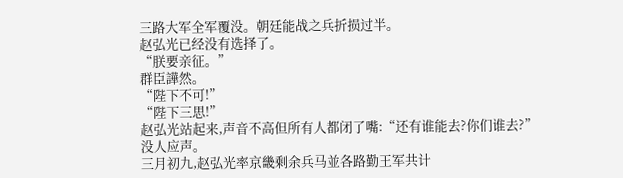三路大军全军覆没。朝廷能战之兵折损过半。
赵弘光已经没有选择了。
“朕要亲征。”
群臣譁然。
“陛下不可!”
“陛下三思!”
赵弘光站起来,声音不高但所有人都闭了嘴:“还有谁能去?你们谁去?”
没人应声。
三月初九,赵弘光率京畿剩余兵马並各路勤王军共计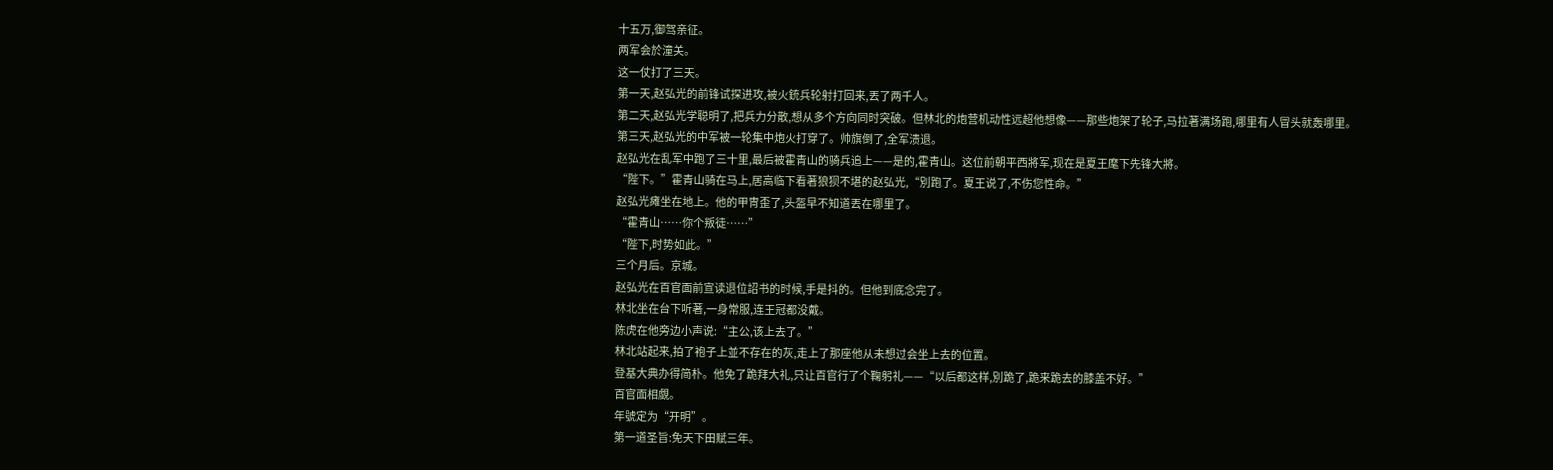十五万,御驾亲征。
两军会於潼关。
这一仗打了三天。
第一天,赵弘光的前锋试探进攻,被火銃兵轮射打回来,丟了两千人。
第二天,赵弘光学聪明了,把兵力分散,想从多个方向同时突破。但林北的炮营机动性远超他想像——那些炮架了轮子,马拉著满场跑,哪里有人冒头就轰哪里。
第三天,赵弘光的中军被一轮集中炮火打穿了。帅旗倒了,全军溃退。
赵弘光在乱军中跑了三十里,最后被霍青山的骑兵追上——是的,霍青山。这位前朝平西將军,现在是夏王麾下先锋大將。
“陛下。”霍青山骑在马上,居高临下看著狼狈不堪的赵弘光,“別跑了。夏王说了,不伤您性命。”
赵弘光瘫坐在地上。他的甲冑歪了,头盔早不知道丟在哪里了。
“霍青山……你个叛徒……”
“陛下,时势如此。”
三个月后。京城。
赵弘光在百官面前宣读退位詔书的时候,手是抖的。但他到底念完了。
林北坐在台下听著,一身常服,连王冠都没戴。
陈虎在他旁边小声说:“主公,该上去了。”
林北站起来,拍了袍子上並不存在的灰,走上了那座他从未想过会坐上去的位置。
登基大典办得简朴。他免了跪拜大礼,只让百官行了个鞠躬礼——“以后都这样,別跪了,跪来跪去的膝盖不好。”
百官面相覷。
年號定为“开明”。
第一道圣旨:免天下田赋三年。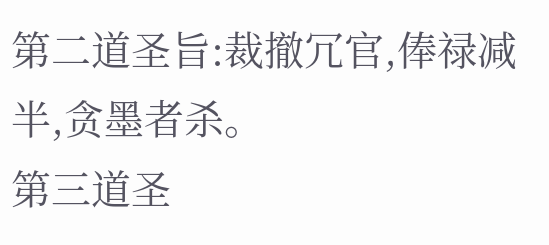第二道圣旨:裁撤冗官,俸禄减半,贪墨者杀。
第三道圣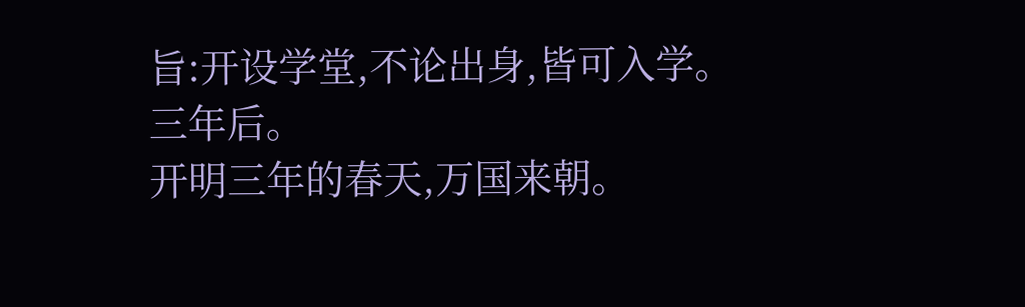旨:开设学堂,不论出身,皆可入学。
三年后。
开明三年的春天,万国来朝。